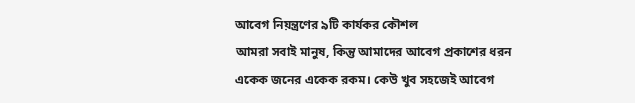আবেগ নিয়ন্ত্রণের ৯টি কার্যকর কৌশল
আমরা সবাই মানুষ, কিন্তু আমাদের আবেগ প্রকাশের ধরন একেক জনের একেক রকম। কেউ খুব সহজেই আবেগ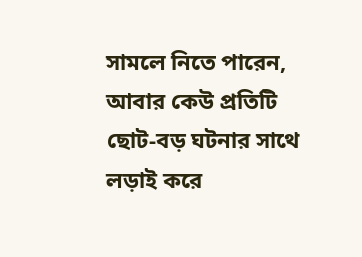সামলে নিতে পারেন, আবার কেউ প্রতিটি ছোট-বড় ঘটনার সাথে লড়াই করে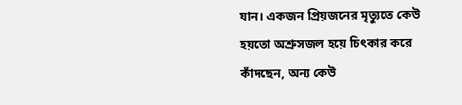যান। একজন প্রিয়জনের মৃত্যুতে কেউ হয়তো অশ্রুসজল হয়ে চিৎকার করে কাঁদছেন, অন্য কেউ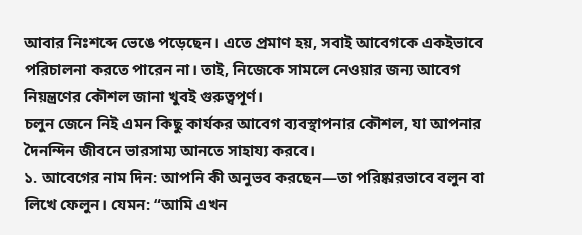আবার নিঃশব্দে ভেঙে পড়েছেন। এতে প্রমাণ হয়, সবাই আবেগকে একইভাবে পরিচালনা করতে পারেন না। তাই, নিজেকে সামলে নেওয়ার জন্য আবেগ নিয়ন্ত্রণের কৌশল জানা খুবই গুরুত্বপূর্ণ।
চলুন জেনে নিই এমন কিছু কার্যকর আবেগ ব্যবস্থাপনার কৌশল, যা আপনার দৈনন্দিন জীবনে ভারসাম্য আনতে সাহায্য করবে।
১. আবেগের নাম দিন: আপনি কী অনুভব করছেন—তা পরিষ্কারভাবে বলুন বা লিখে ফেলুন। যেমন: “আমি এখন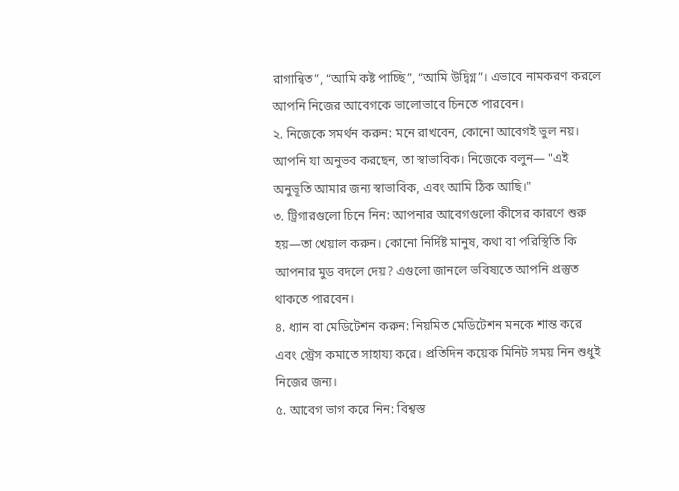রাগান্বিত”, “আমি কষ্ট পাচ্ছি”, “আমি উদ্বিগ্ন”। এভাবে নামকরণ করলে আপনি নিজের আবেগকে ভালোভাবে চিনতে পারবেন।
২. নিজেকে সমর্থন করুন: মনে রাখবেন, কোনো আবেগই ভুল নয়। আপনি যা অনুভব করছেন, তা স্বাভাবিক। নিজেকে বলুন— "এই অনুভূতি আমার জন্য স্বাভাবিক, এবং আমি ঠিক আছি।"
৩. ট্রিগারগুলো চিনে নিন: আপনার আবেগগুলো কীসের কারণে শুরু হয়—তা খেয়াল করুন। কোনো নির্দিষ্ট মানুষ, কথা বা পরিস্থিতি কি আপনার মুড বদলে দেয়? এগুলো জানলে ভবিষ্যতে আপনি প্রস্তুত থাকতে পারবেন।
৪. ধ্যান বা মেডিটেশন করুন: নিয়মিত মেডিটেশন মনকে শান্ত করে এবং স্ট্রেস কমাতে সাহায্য করে। প্রতিদিন কয়েক মিনিট সময় নিন শুধুই নিজের জন্য।
৫. আবেগ ভাগ করে নিন: বিশ্বস্ত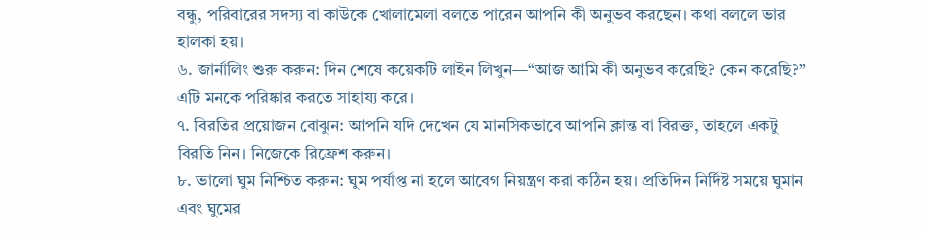বন্ধু, পরিবারের সদস্য বা কাউকে খোলামেলা বলতে পারেন আপনি কী অনুভব করছেন। কথা বললে ভার হালকা হয়।
৬. জার্নালিং শুরু করুন: দিন শেষে কয়েকটি লাইন লিখুন—“আজ আমি কী অনুভব করেছি? কেন করেছি?” এটি মনকে পরিষ্কার করতে সাহায্য করে।
৭. বিরতির প্রয়োজন বোঝুন: আপনি যদি দেখেন যে মানসিকভাবে আপনি ক্লান্ত বা বিরক্ত, তাহলে একটু বিরতি নিন। নিজেকে রিফ্রেশ করুন।
৮. ভালো ঘুম নিশ্চিত করুন: ঘুম পর্যাপ্ত না হলে আবেগ নিয়ন্ত্রণ করা কঠিন হয়। প্রতিদিন নির্দিষ্ট সময়ে ঘুমান এবং ঘুমের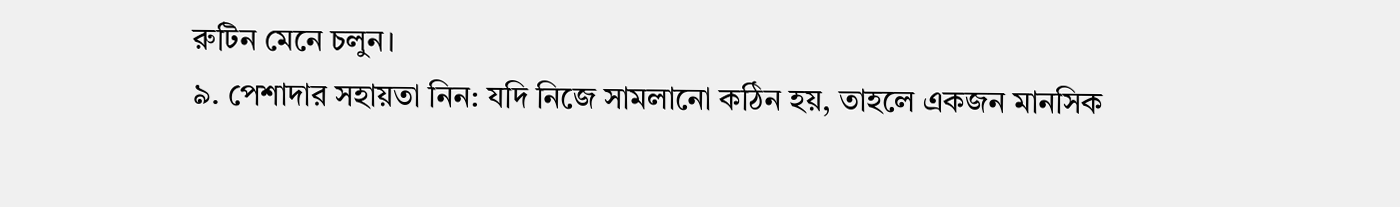রুটিন মেনে চলুন।
৯. পেশাদার সহায়তা নিন: যদি নিজে সামলানো কঠিন হয়, তাহলে একজন মানসিক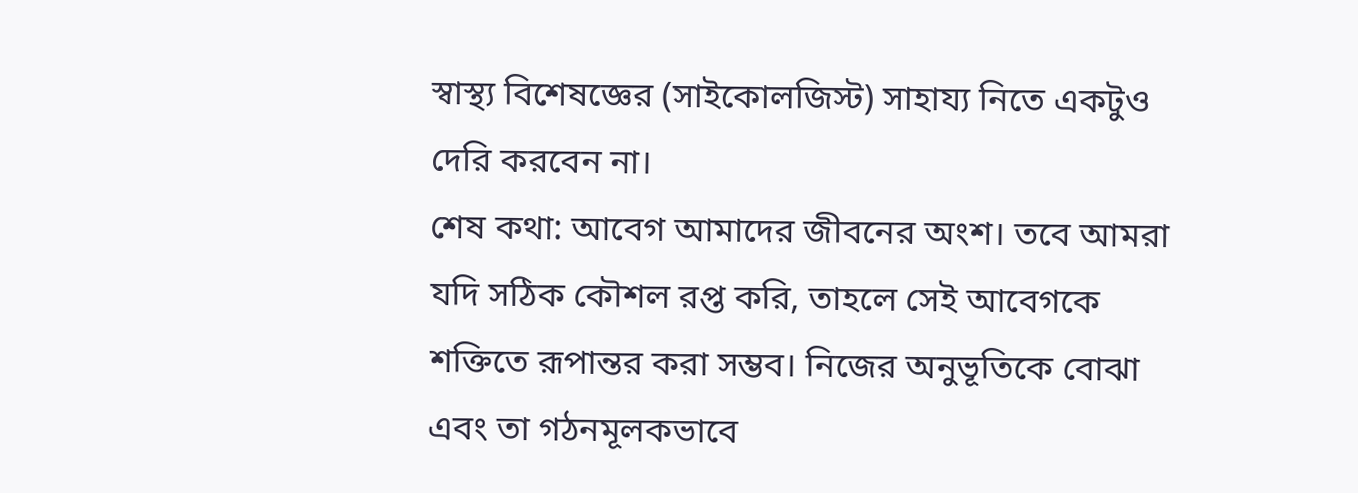স্বাস্থ্য বিশেষজ্ঞের (সাইকোলজিস্ট) সাহায্য নিতে একটুও দেরি করবেন না।
শেষ কথা: আবেগ আমাদের জীবনের অংশ। তবে আমরা যদি সঠিক কৌশল রপ্ত করি, তাহলে সেই আবেগকে শক্তিতে রূপান্তর করা সম্ভব। নিজের অনুভূতিকে বোঝা এবং তা গঠনমূলকভাবে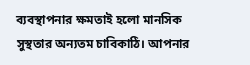ব্যবস্থাপনার ক্ষমতাই হলো মানসিক সুস্থতার অন্যতম চাবিকাঠি। আপনার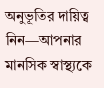অনুভূতির দায়িত্ব নিন—আপনার মানসিক স্বাস্থ্যকে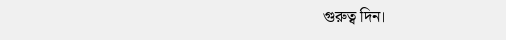গুরুত্ব দিন।